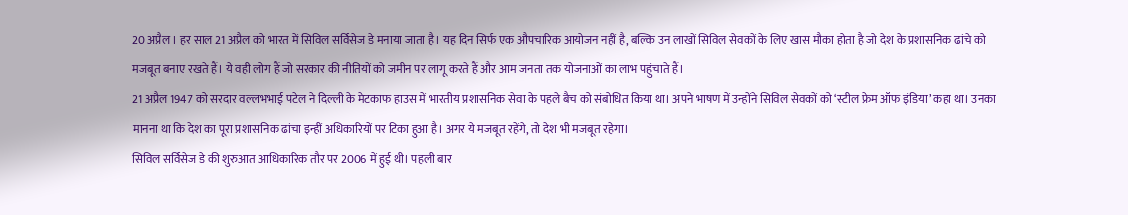20 अप्रैल । हर साल 21 अप्रैल को भारत में सिविल सर्विसेज डे मनाया जाता है। यह दिन सिर्फ एक औपचारिक आयोजन नहीं है, बल्कि उन लाखों सिविल सेवकों के लिए खास मौका होता है जो देश के प्रशासनिक ढांचे को मजबूत बनाए रखते हैं। ये वही लोग हैं जो सरकार की नीतियों को जमीन पर लागू करते हैं और आम जनता तक योजनाओं का लाभ पहुंचाते हैं।
21 अप्रैल 1947 को सरदार वल्लभभाई पटेल ने दिल्ली के मेटकाफ हाउस में भारतीय प्रशासनिक सेवा के पहले बैच को संबोधित किया था। अपने भाषण में उन्होंने सिविल सेवकों को ‘स्टील फ्रेम ऑफ इंडिया’ कहा था। उनका मानना था कि देश का पूरा प्रशासनिक ढांचा इन्हीं अधिकारियों पर टिका हुआ है। अगर ये मजबूत रहेंगे, तो देश भी मजबूत रहेगा।
सिविल सर्विसेज डे की शुरुआत आधिकारिक तौर पर 2006 में हुई थी। पहली बार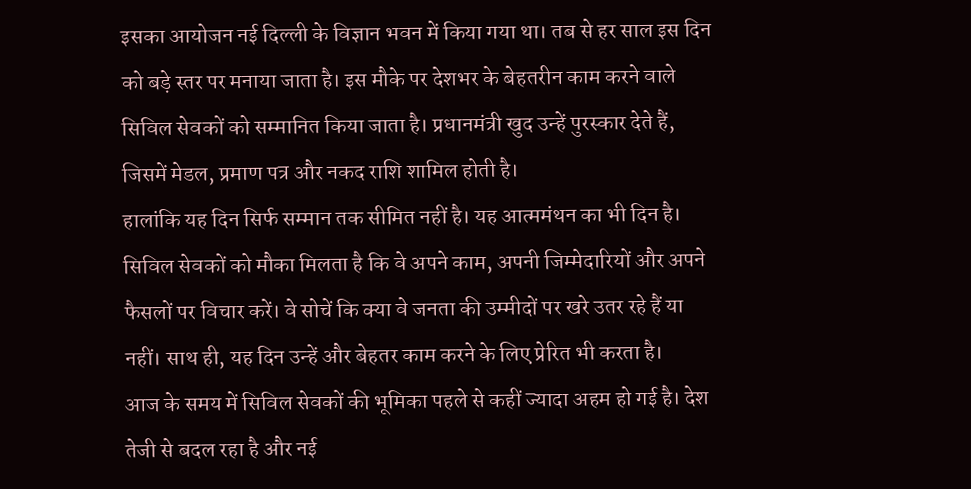इसका आयोजन नई दिल्ली के विज्ञान भवन में किया गया था। तब से हर साल इस दिन को बड़े स्तर पर मनाया जाता है। इस मौके पर देशभर के बेहतरीन काम करने वाले सिविल सेवकों को सम्मानित किया जाता है। प्रधानमंत्री खुद उन्हें पुरस्कार देते हैं, जिसमें मेडल, प्रमाण पत्र और नकद राशि शामिल होती है।
हालांकि यह दिन सिर्फ सम्मान तक सीमित नहीं है। यह आत्ममंथन का भी दिन है। सिविल सेवकों को मौका मिलता है कि वे अपने काम, अपनी जिम्मेदारियों और अपने फैसलों पर विचार करें। वे सोचें कि क्या वे जनता की उम्मीदों पर खरे उतर रहे हैं या नहीं। साथ ही, यह दिन उन्हें और बेहतर काम करने के लिए प्रेरित भी करता है।
आज के समय में सिविल सेवकों की भूमिका पहले से कहीं ज्यादा अहम हो गई है। देश तेजी से बदल रहा है और नई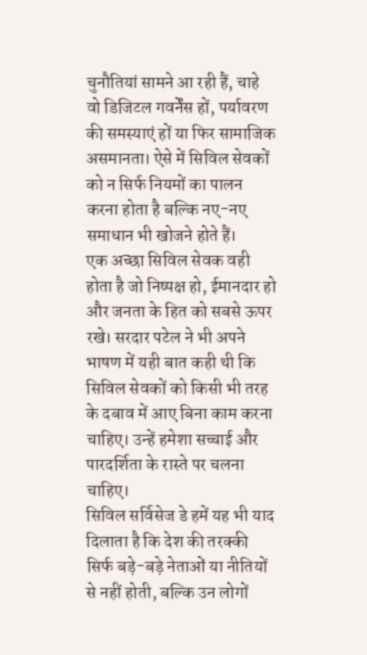चुनौतियां सामने आ रही हैं, चाहे वो डिजिटल गवर्नेंस हों, पर्यावरण की समस्याएं हों या फिर सामाजिक असमानता। ऐसे में सिविल सेवकों को न सिर्फ नियमों का पालन करना होता है बल्कि नए-नए समाधान भी खोजने होते हैं।
एक अच्छा सिविल सेवक वही होता है जो निष्पक्ष हो, ईमानदार हो और जनता के हित को सबसे ऊपर रखे। सरदार पटेल ने भी अपने भाषण में यही बात कही थी कि सिविल सेवकों को किसी भी तरह के दबाव में आए बिना काम करना चाहिए। उन्हें हमेशा सच्चाई और पारदर्शिता के रास्ते पर चलना चाहिए।
सिविल सर्विसेज डे हमें यह भी याद दिलाता है कि देश की तरक्की सिर्फ बड़े-बड़े नेताओं या नीतियों से नहीं होती, बल्कि उन लोगों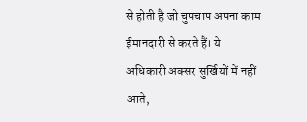से होती है जो चुपचाप अपना काम ईमानदारी से करते हैं। ये अधिकारी अक्सर सुर्खियों में नहीं आते,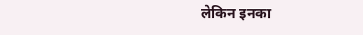लेकिन इनका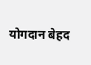योगदान बेहद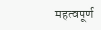महत्वपूर्ण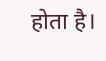होता है।